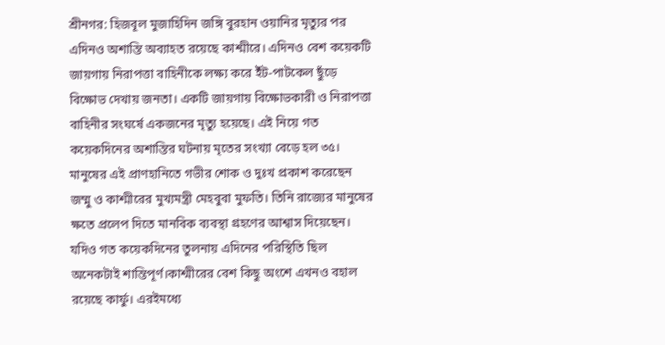শ্রীনগর: হিজবূল মুজাহিদিন জঙ্গি বুরহান ওয়ানির মৃত্যুর পর এদিনও অশান্তি অব্যাহত রয়েছে কাশ্মীরে। এদিনও বেশ কয়েকটি জায়গায় নিরাপত্তা বাহিনীকে লক্ষ্য করে ইঁট-পাটকেল ছুঁড়ে বিক্ষোভ দেখায় জনতা। একটি জায়গায় বিক্ষোভকারী ও নিরাপত্তা বাহিনীর সংঘর্ষে একজনের মৃত্যু হয়েছে। এই নিয়ে গত কয়েকদিনের অশান্তির ঘটনায় মৃতের সংখ্যা বেড়ে হল ৩৫। মানুষের এই প্রাণহানিতে গভীর শোক ও দুঃখ প্রকাশ করেছেন জম্মু ও কাশ্মীরের মুখ্যমন্ত্রী মেহবুবা মুফতি। তিনি রাজ্যের মানুষের ক্ষতে প্রলেপ দিতে মানবিক ব্যবস্থা গ্রহণের আশ্বাস দিয়েছেন। যদিও গত কয়েকদিনের তুলনায় এদিনের পরিস্থিতি ছিল অনেকটাই শান্তিপূর্ণ।কাশ্মীরের বেশ কিছু অংশে এখনও বহাল রয়েছে কার্ফু। এরইমধ্যে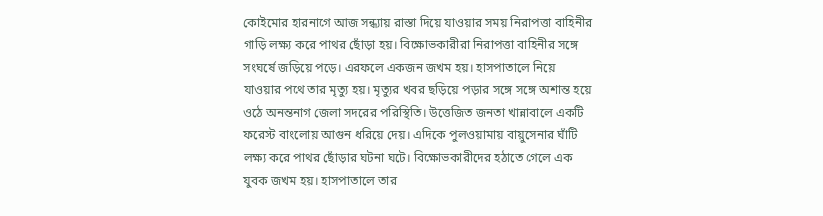কোইমোর হারনাগে আজ সন্ধ্যায় রাস্তা দিয়ে যাওয়ার সময় নিরাপত্তা বাহিনীর গাড়ি লক্ষ্য করে পাথর ছোঁড়া হয়। বিক্ষোভকারীরা নিরাপত্তা বাহিনীর সঙ্গে সংঘর্ষে জড়িয়ে পড়ে। এরফলে একজন জখম হয়। হাসপাতালে নিয়ে যাওয়ার পথে তার মৃত্যু হয়। মৃত্যুর খবর ছড়িয়ে পড়ার সঙ্গে সঙ্গে অশান্ত হয়ে ওঠে অনন্তনাগ জেলা সদরের পরিস্থিতি। উত্তেজিত জনতা খান্নাবালে একটি ফরেস্ট বাংলোয় আগুন ধরিয়ে দেয়। এদিকে পুলওয়ামায় বায়ুসেনার ঘাঁটি লক্ষ্য করে পাথর ছোঁড়ার ঘটনা ঘটে। বিক্ষোভকারীদের হঠাতে গেলে এক যুবক জখম হয়। হাসপাতালে তার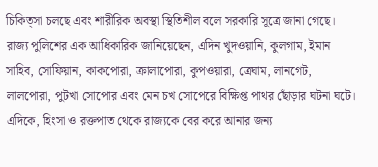চিকিত্সা চলছে এবং শারীরিক অবস্থা স্থিতিশীল বলে সরকারি সূত্রে জানা গেছে। রাজ্য পুলিশের এক আধিকারিক জানিয়েছেন, এদিন খুদওয়ানি, কুলগাম, ইমান সাহিব, সোফিয়ান, কাকপোরা, ক্রালাপোরা, কুপওয়ারা, ত্রেঘাম, লানগেট, লালপোরা, পুটখা সোপোর এবং মেন চখ সোপেরে বিক্ষিপ্ত পাথর ছোঁড়ার ঘটনা ঘটে। এদিকে, হিংসা ও রক্তপাত থেকে রাজ্যকে বের করে আনার জন্য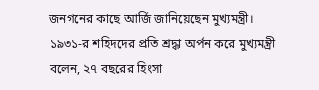জনগনের কাছে আর্জি জানিয়েছেন মুখ্যমন্ত্রী। ১৯৩১-র শহিদদের প্রতি শ্রদ্ধা অর্পন করে মুখ্যমন্ত্রী বলেন, ২৭ বছরের হিংসা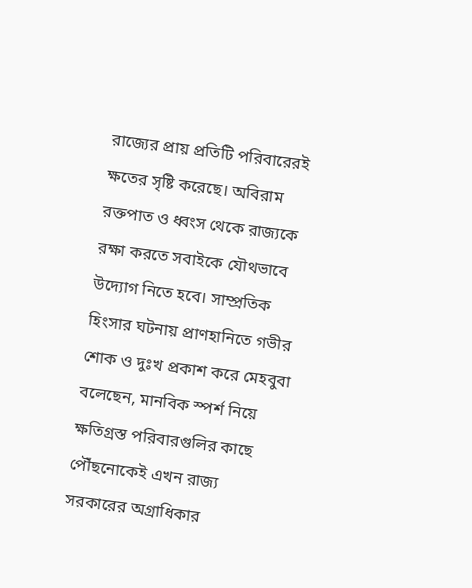রাজ্যের প্রায় প্রতিটি পরিবারেরই ক্ষতের সৃষ্টি করেছে। অবিরাম রক্তপাত ও ধ্বংস থেকে রাজ্যকে রক্ষা করতে সবাইকে যৌথভাবে উদ্যোগ নিতে হবে। সাম্প্রতিক হিংসার ঘটনায় প্রাণহানিতে গভীর শোক ও দুঃখ প্রকাশ করে মেহবুবা বলেছেন, মানবিক স্পর্শ নিয়ে ক্ষতিগ্রস্ত পরিবারগুলির কাছে পৌঁছনোকেই এখন রাজ্য সরকারের অগ্রাধিকার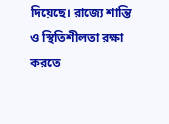দিয়েছে। রাজ্যে শান্তি ও স্থিতিশীলতা রক্ষা করতে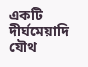একটি দীর্ঘমেয়াদি যৌথ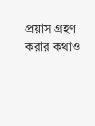প্রয়াস গ্রহণ করার কথাও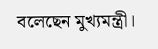বলেছেন মুখ্যমন্ত্রী।